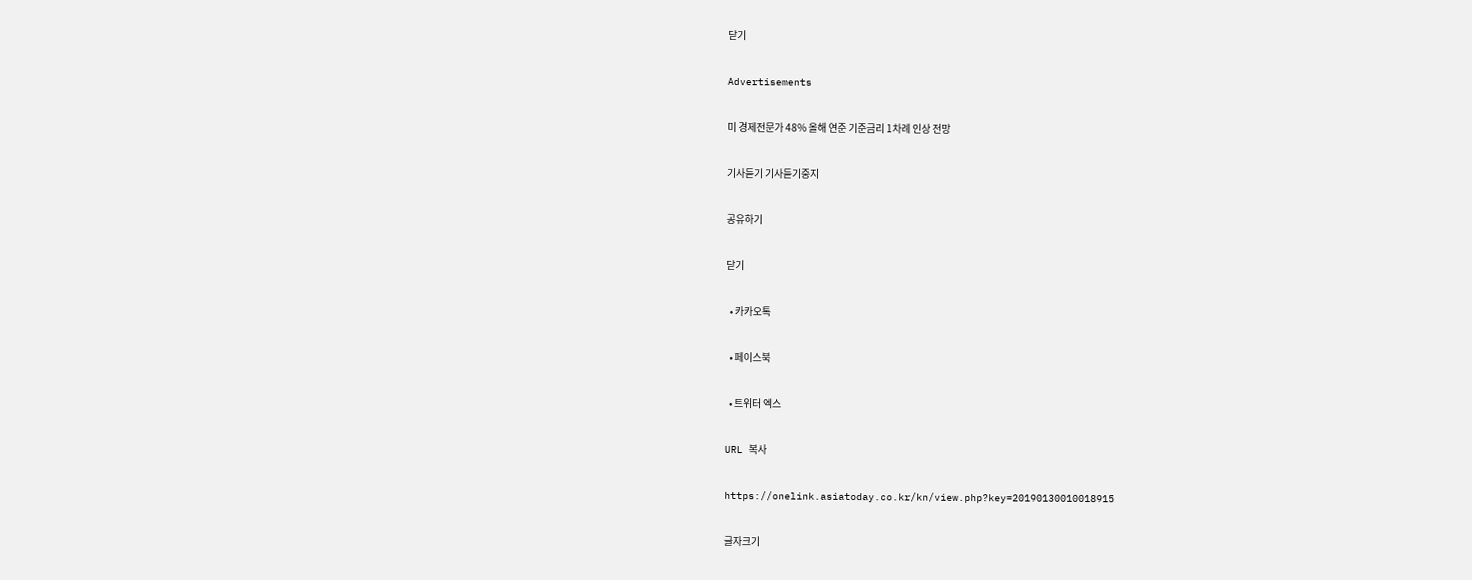닫기

Advertisements

미 경제전문가 48% 올해 연준 기준금리 1차례 인상 전망

기사듣기 기사듣기중지

공유하기

닫기

  • 카카오톡

  • 페이스북

  • 트위터 엑스

URL 복사

https://onelink.asiatoday.co.kr/kn/view.php?key=20190130010018915

글자크기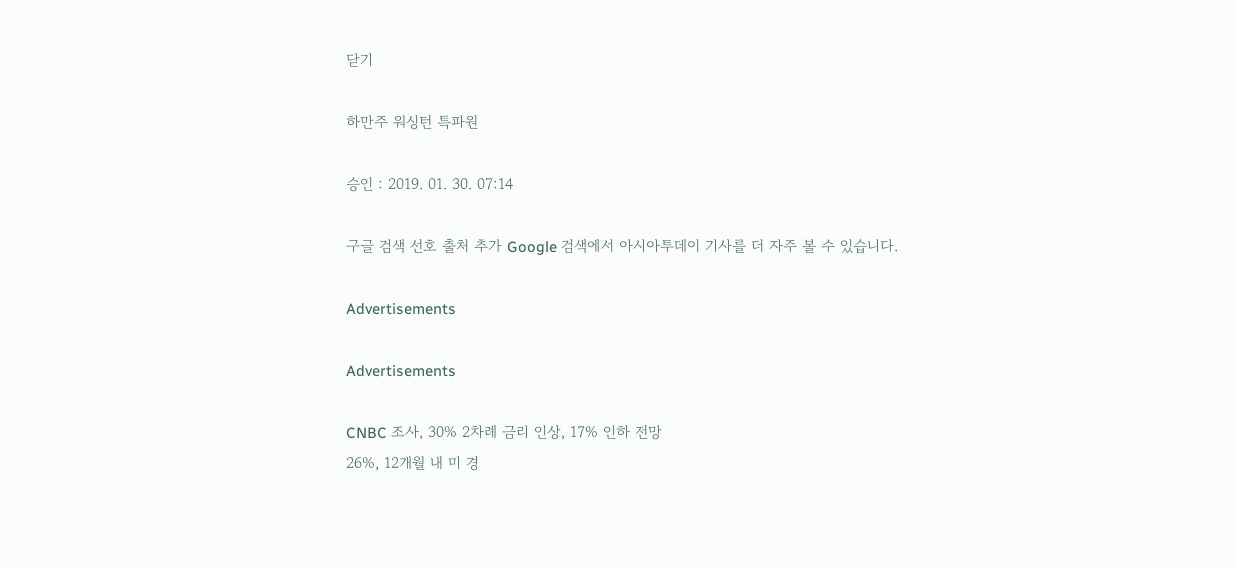닫기

하만주 워싱턴 특파원

승인 : 2019. 01. 30. 07:14

구글 검색 선호 출처 추가 Google 검색에서 아시아투데이 기사를 더 자주 볼 수 있습니다.

Advertisements

Advertisements

CNBC 조사, 30% 2차례 금리 인상, 17% 인하 전망
26%, 12개월 내 미 경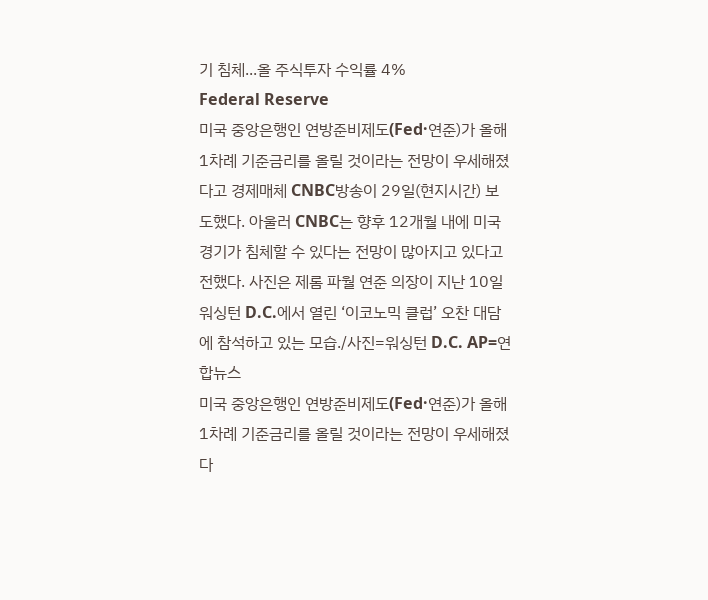기 침체...올 주식투자 수익률 4%
Federal Reserve
미국 중앙은행인 연방준비제도(Fed·연준)가 올해 1차례 기준금리를 올릴 것이라는 전망이 우세해졌다고 경제매체 CNBC방송이 29일(현지시간) 보도했다. 아울러 CNBC는 향후 12개월 내에 미국 경기가 침체할 수 있다는 전망이 많아지고 있다고 전했다. 사진은 제롬 파월 연준 의장이 지난 10일 워싱턴 D.C.에서 열린 ‘이코노믹 클럽’ 오찬 대담에 참석하고 있는 모습./사진=워싱턴 D.C. AP=연합뉴스
미국 중앙은행인 연방준비제도(Fed·연준)가 올해 1차례 기준금리를 올릴 것이라는 전망이 우세해졌다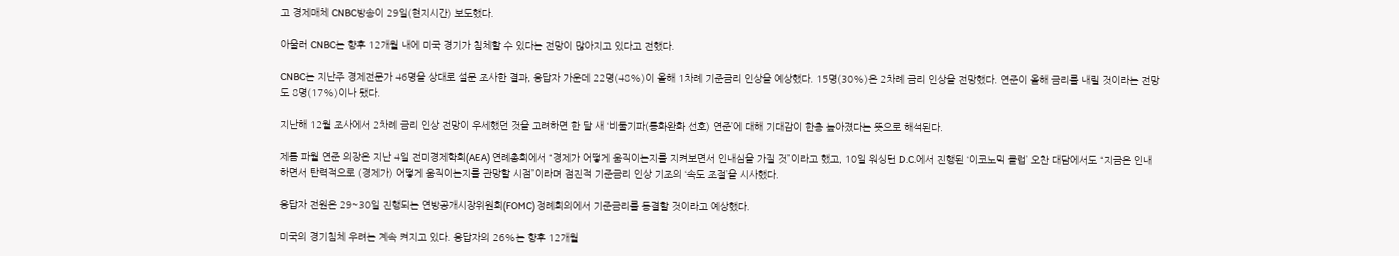고 경제매체 CNBC방송이 29일(현지시간) 보도했다.

아울러 CNBC는 향후 12개월 내에 미국 경기가 침체할 수 있다는 전망이 많아지고 있다고 전했다.

CNBC는 지난주 경제전문가 46명을 상대로 설문 조사한 결과, 응답자 가운데 22명(48%)이 올해 1차례 기준금리 인상을 예상했다. 15명(30%)은 2차례 금리 인상을 전망했다. 연준이 올해 금리를 내릴 것이라는 전망도 8명(17%)이나 됐다.

지난해 12월 조사에서 2차례 금리 인상 전망이 우세했던 것을 고려하면 한 달 새 ‘비둘기파(통화완화 선호) 연준’에 대해 기대감이 한층 높아졌다는 뜻으로 해석된다.

제롬 파월 연준 의장은 지난 4일 전미경제학회(AEA) 연례총회에서 “경제가 어떻게 움직이는지를 지켜보면서 인내심을 가질 것”이라고 했고, 10일 워싱턴 D.C.에서 진행된 ‘이코노믹 클럽’ 오찬 대담에서도 “지금은 인내하면서 탄력적으로 (경제가) 어떻게 움직이는지를 관망할 시점”이라며 점진적 기준금리 인상 기조의 ‘속도 조절’을 시사했다.

응답자 전원은 29~30일 진행되는 연방공개시장위원회(FOMC) 정례회의에서 기준금리를 동결할 것이라고 예상했다.

미국의 경기침체 우려는 계속 켜지고 있다. 응답자의 26%는 향후 12개월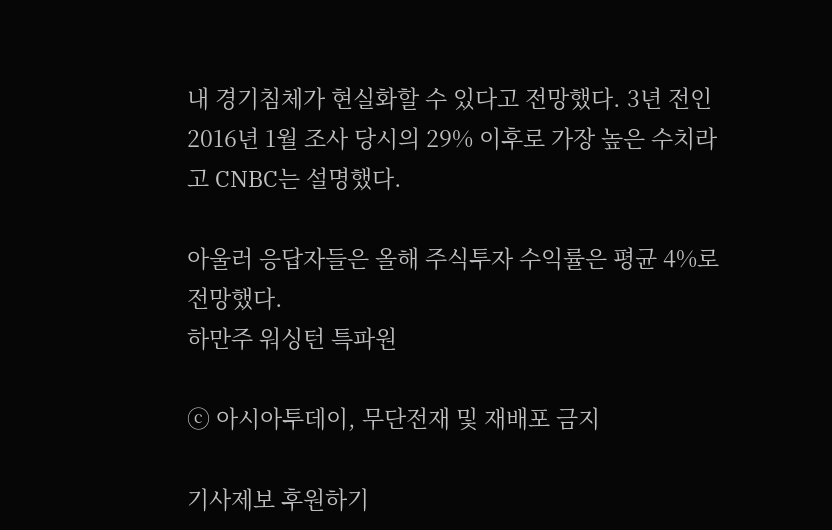내 경기침체가 현실화할 수 있다고 전망했다. 3년 전인 2016년 1월 조사 당시의 29% 이후로 가장 높은 수치라고 CNBC는 설명했다.

아울러 응답자들은 올해 주식투자 수익률은 평균 4%로 전망했다.
하만주 워싱턴 특파원

ⓒ 아시아투데이, 무단전재 및 재배포 금지

기사제보 후원하기